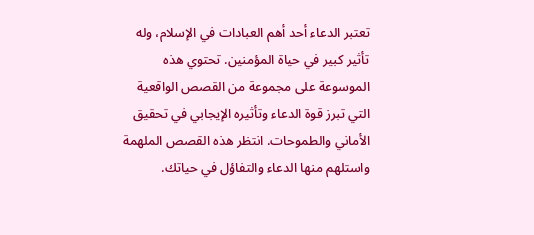تعتبر الدعاء أحد أهم العبادات في الإسلام، وله تأثير كبير في حياة المؤمنين. تحتوي هذه الموسوعة على مجموعة من القصص الواقعية التي تبرز قوة الدعاء وتأثيره الإيجابي في تحقيق الأماني والطموحات. انتظر هذه القصص الملهمة واستلهم منها الدعاء والتفاؤل في حياتك.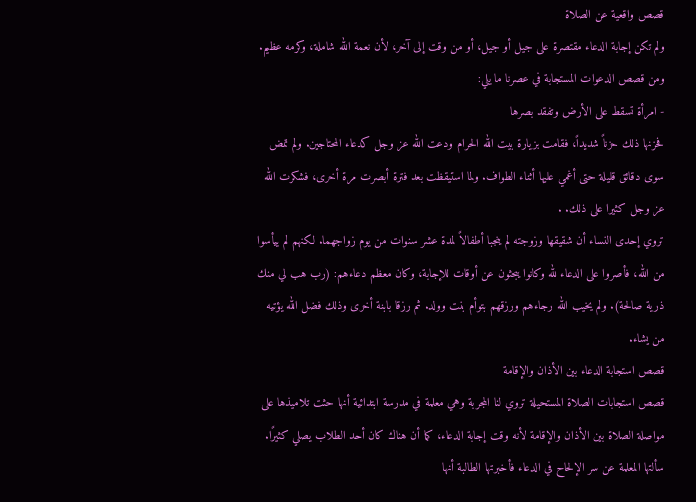قصص واقعية عن الصلاة
ولم تكن إجابة الدعاء مقتصرة على جيل أو جيل، أو من وقت إلى آخر، لأن نعمة الله شاملة، وكرمه عظيم. ومن قصص الدعوات المستجابة في عصرنا ما يلي:
- امرأة تسقط على الأرض وتفقد بصرها
فحزنها ذلك حزناً شديداً، فقامت بزيارة بيت الله الحرام ودعت الله عز وجل كدعاء المحتاجين. ولم تمض سوى دقائق قليلة حتى أغمي عليها أثناء الطواف. ولما استيقظت بعد فترة أبصرت مرة أخرى، فشكرت الله عز وجل كثيرا على ذلك. .
تروي إحدى النساء أن شقيقها وزوجته لم ينجبا أطفالاً لمدة عشر سنوات من يوم زواجهما. لكنهم لم ييأسوا من الله، فأصروا على الدعاء لله وكانوا يبحثون عن أوقات للإجابة، وكان معظم دعاءهم: (رب هب لي منك ذرية صالحة). ولم يخيب الله رجاءهم ورزقهم بتوأم بنت وولد. ثم رزقا بابنة أخرى وذلك فضل الله يؤتيه من يشاء.
قصص استجابة الدعاء بين الأذان والإقامة
قصص استجابات الصلاة المستحيلة تروي لنا المجربة وهي معلمة في مدرسة ابتدائية أنها حثت تلاميذها على مواصلة الصلاة بين الأذان والإقامة لأنه وقت إجابة الدعاء، كما أن هناك كان أحد الطلاب يصلي كثيرًا. سألتها المعلمة عن سر الإلحاح في الدعاء فأخبرتها الطالبة أنها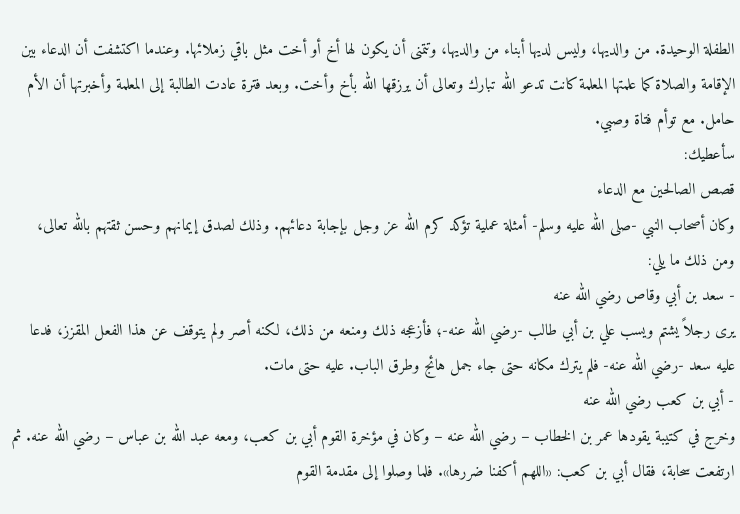الطفلة الوحيدة. من والديها، وليس لديها أبناء من والديها، وتتمنى أن يكون لها أخ أو أخت مثل باقي زملائها. وعندما اكتشفت أن الدعاء بين الإقامة والصلاة كما علمتها المعلمة كانت تدعو الله تبارك وتعالى أن يرزقها الله بأخ وأخت. وبعد فترة عادت الطالبة إلى المعلمة وأخبرتها أن الأم حامل. مع توأم فتاة وصبي.
سأعطيك:
قصص الصالحين مع الدعاء
وكان أصحاب النبي -صلى الله عليه وسلم- أمثلة عملية تؤكد كرم الله عز وجل بإجابة دعائهم. وذلك لصدق إيمانهم وحسن ثقتهم بالله تعالى، ومن ذلك ما يلي:
- سعد بن أبي وقاص رضي الله عنه
يرى رجلاً يشتم ويسب علي بن أبي طالب -رضي الله عنه-؛ فأزعجه ذلك ومنعه من ذلك، لكنه أصر ولم يتوقف عن هذا الفعل المقزز، فدعا عليه سعد -رضي الله عنه- فلم يترك مكانه حتى جاء جمل هائج وطرق الباب. عليه حتى مات.
- أبي بن كعب رضي الله عنه
وخرج في كتيبة يقودها عمر بن الخطاب – رضي الله عنه – وكان في مؤخرة القوم أبي بن كعب، ومعه عبد الله بن عباس – رضي الله عنه. ثم ارتفعت سحابة، فقال أبي بن كعب: «اللهم أكفنا ضررها». فلما وصلوا إلى مقدمة القوم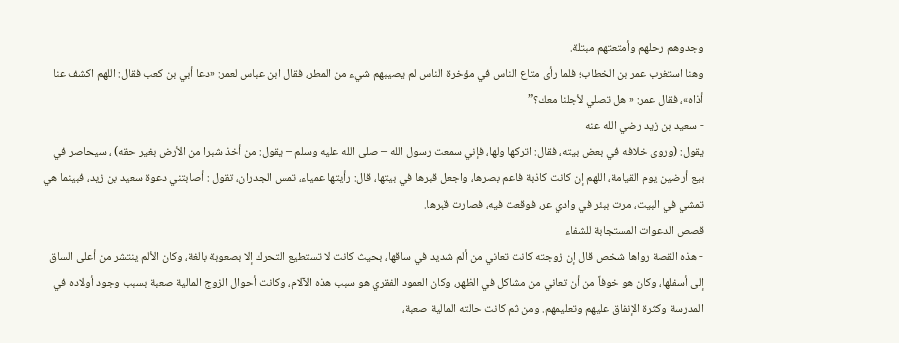وجدوهم رحلهم وأمتعتهم مبتلة.
وهنا استغرب عمر بن الخطاب؛ فلما رأى متاع الناس في مؤخرة الناس لم يصيبهم شيء من المطر، فقال ابن عباس لعمر: «دعا أبي بن كعب فقال: اللهم اكشف عنا أذاه»، فقال عمر: « هل تصلي لأجلنا معك؟”
- سعيد بن زيد رضي الله عنه
يقول: (وروى خلافه في بعض بيته، فقال: اتركها ولها، فإني سمعت رسول الله – صلى الله عليه وسلم – يقول: من أخذ شبرا من الأرض بغير حقه) ، سيحاصر في بيع أرضين يوم القيامة، اللهم إن كانت كاذبة فاعم بصرها، واجعل قبرها في بيتها، قال: رأيتها عمياء، تمس الجدران، تقول : أصابتني دعوة سعيد بن زيد، فبينما هي تمشي في البيت، مرت ببئر في وادي عر، فوقعت فيه، فصارت قبرها.
قصص الدعوات المستجابة للشفاء
- هذه القصة رواها شخص قال إن زوجته كانت تعاني من ألم شديد في ساقها، بحيث كانت لا تستطيع التحرك إلا بصعوبة بالغة، وكان الألم ينتشر من أعلى الساق إلى أسفلها، وكان هو خوفاً من أن تعاني من مشاكل في الظهر، وكان العمود الفقري هو سبب هذه الآلام، وكانت أحوال الزوج المالية صعبة بسبب وجود أولاده في المدرسة وكثرة الإنفاق عليهم وتعليمهم. ومن ثم كانت حالته المالية صعبة،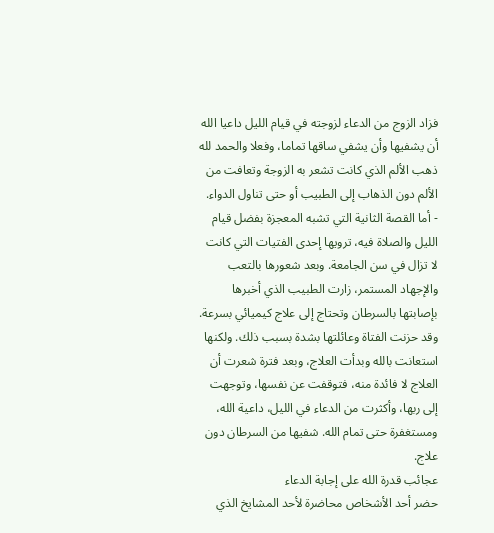فزاد الزوج من الدعاء لزوجته في قيام الليل داعيا الله أن يشفيها وأن يشفي ساقها تماما، وفعلا والحمد لله ذهب الألم الذي كانت تشعر به الزوجة وتعافت من الألم دون الذهاب إلى الطبيب أو حتى تناول الدواء.
- أما القصة الثانية التي تشبه المعجزة بفضل قيام الليل والصلاة فيه، ترويها إحدى الفتيات التي كانت لا تزال في سن الجامعة. وبعد شعورها بالتعب والإجهاد المستمر، زارت الطبيب الذي أخبرها بإصابتها بالسرطان وتحتاج إلى علاج كيميائي بسرعة. وقد حزنت الفتاة وعائلتها بشدة بسبب ذلك. ولكنها استعانت بالله وبدأت العلاج، وبعد فترة شعرت أن العلاج لا فائدة منه، فتوقفت عن نفسها، وتوجهت إلى ربها، وأكثرت من الدعاء في الليل، داعية الله، ومستغفرة حتى تمام الله. شفيها من السرطان دون علاج.
عجائب قدرة الله على إجابة الدعاء
حضر أحد الأشخاص محاضرة لأحد المشايخ الذي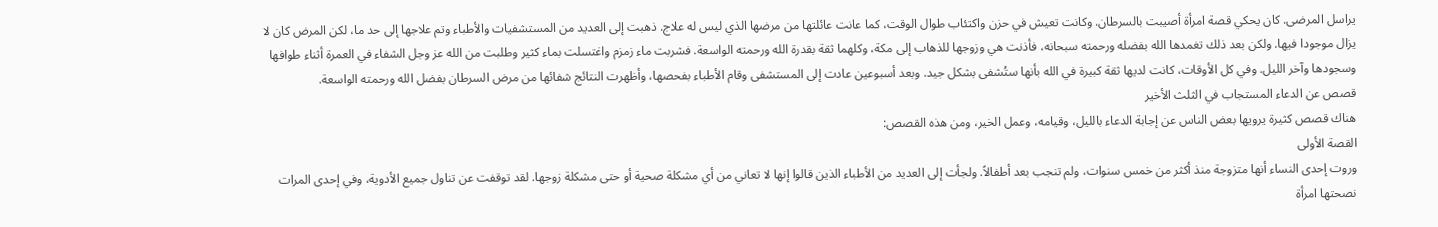يراسل المرضى. كان يحكي قصة امرأة أصيبت بالسرطان. وكانت تعيش في حزن واكتئاب طوال الوقت، كما عانت عائلتها من مرضها الذي ليس له علاج. ذهبت إلى العديد من المستشفيات والأطباء وتم علاجها إلى حد ما، لكن المرض كان لا يزال موجودا فيها. ولكن بعد ذلك تغمدها الله بفضله ورحمته سبحانه، فأذنت هي وزوجها للذهاب إلى مكة، وكلهما ثقة بقدرة الله ورحمته الواسعة. فشربت ماء زمزم واغتسلت بماء كثير وطلبت من الله عز وجل الشفاء في العمرة أثناء طوافها وسجودها وآخر الليل. وفي كل الأوقات، كانت لديها ثقة كبيرة في الله بأنها ستُشفى بشكل جيد. وبعد أسبوعين عادت إلى المستشفى وقام الأطباء بفحصها، وأظهرت النتائج شفائها من مرض السرطان بفضل الله ورحمته الواسعة.
قصص عن الدعاء المستجاب في الثلث الأخير
هناك قصص كثيرة يرويها بعض الناس عن إجابة الدعاء بالليل، وقيامه، وعمل الخير، ومن هذه القصص:
القصة الأولى
وروت إحدى النساء أنها متزوجة منذ أكثر من خمس سنوات، ولم تنجب بعد أطفالاً. ولجأت إلى العديد من الأطباء الذين قالوا إنها لا تعاني من أي مشكلة صحية أو حتى مشكلة زوجها. لقد توقفت عن تناول جميع الأدوية، وفي إحدى المرات نصحتها امرأة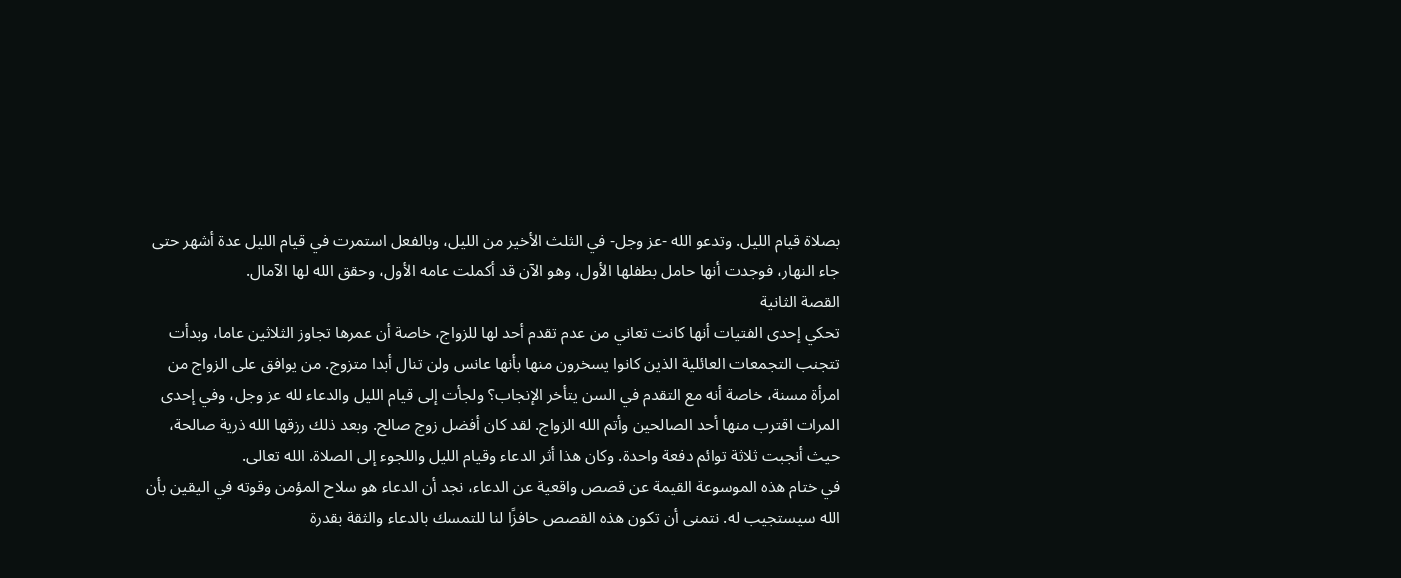بصلاة قيام الليل. وتدعو الله -عز وجل- في الثلث الأخير من الليل، وبالفعل استمرت في قيام الليل عدة أشهر حتى جاء النهار، فوجدت أنها حامل بطفلها الأول، وهو الآن قد أكملت عامه الأول، وحقق الله لها الآمال.
القصة الثانية
تحكي إحدى الفتيات أنها كانت تعاني من عدم تقدم أحد لها للزواج، خاصة أن عمرها تجاوز الثلاثين عاما، وبدأت تتجنب التجمعات العائلية الذين كانوا يسخرون منها بأنها عانس ولن تنال أبدا متزوج. من يوافق على الزواج من امرأة مسنة، خاصة أنه مع التقدم في السن يتأخر الإنجاب؟ ولجأت إلى قيام الليل والدعاء لله عز وجل، وفي إحدى المرات اقترب منها أحد الصالحين وأتم الله الزواج. لقد كان أفضل زوج صالح. وبعد ذلك رزقها الله ذرية صالحة، حيث أنجبت ثلاثة توائم دفعة واحدة. وكان هذا أثر الدعاء وقيام الليل واللجوء إلى الصلاة. الله تعالى.
في ختام هذه الموسوعة القيمة عن قصص واقعية عن الدعاء، نجد أن الدعاء هو سلاح المؤمن وقوته في اليقين بأن الله سيستجيب له. نتمنى أن تكون هذه القصص حافزًا لنا للتمسك بالدعاء والثقة بقدرة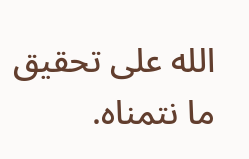الله على تحقيق ما نتمناه.